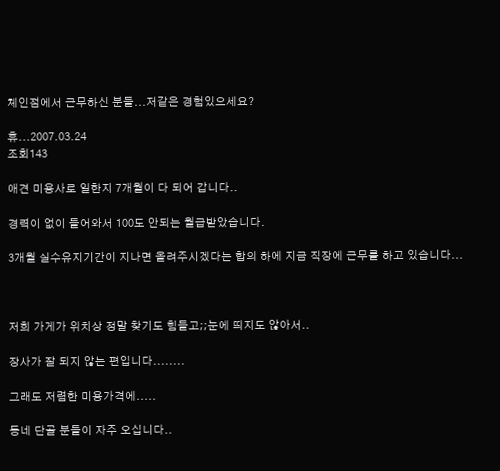체인점에서 근무하신 분들...저같은 경험있으세요?

휴...2007.03.24
조회143

애견 미용사로 일한지 7개월이 다 되어 갑니다..

경력이 없이 들어와서 100도 안되는 월급받았습니다.

3개월 실수유지기간이 지나면 올려주시겠다는 합의 하에 지금 직장에 근무를 하고 있습니다...



저희 가게가 위치상 정말 찾기도 힘들고;;눈에 띄지도 않아서..

장사가 잘 되지 않는 편입니다........

그래도 저렴한 미용가격에.....

동네 단골 분들이 자주 오십니다..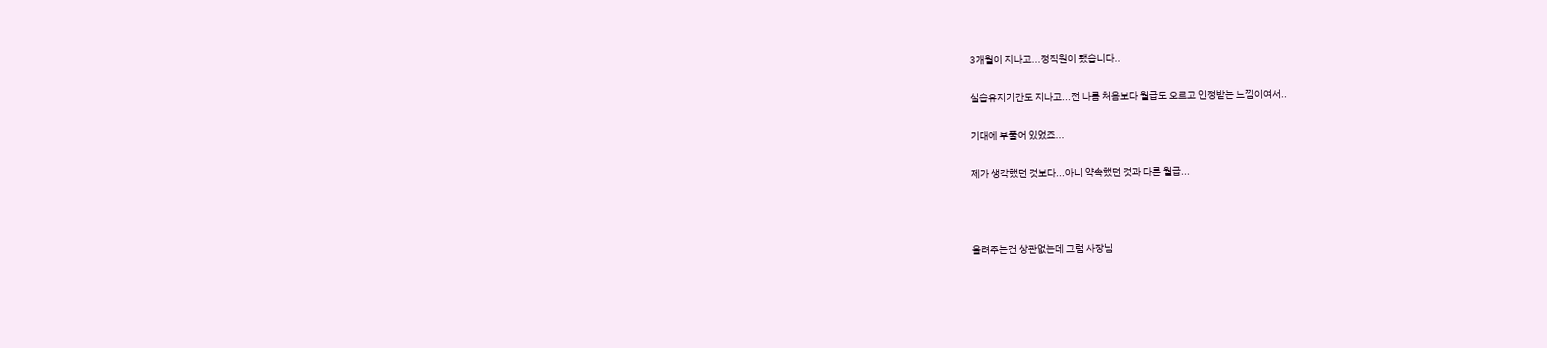3개월이 지나고...정직원이 됐습니다..

실습유지기간도 지나고...전 나름 처음보다 월급도 오르고 인정받는 느낌이여서..

기대에 부풀어 있었죠...

제가 생각했던 것보다...아니 약속했던 것과 다른 월급...



올려주는건 상관없는데 그럼 사장님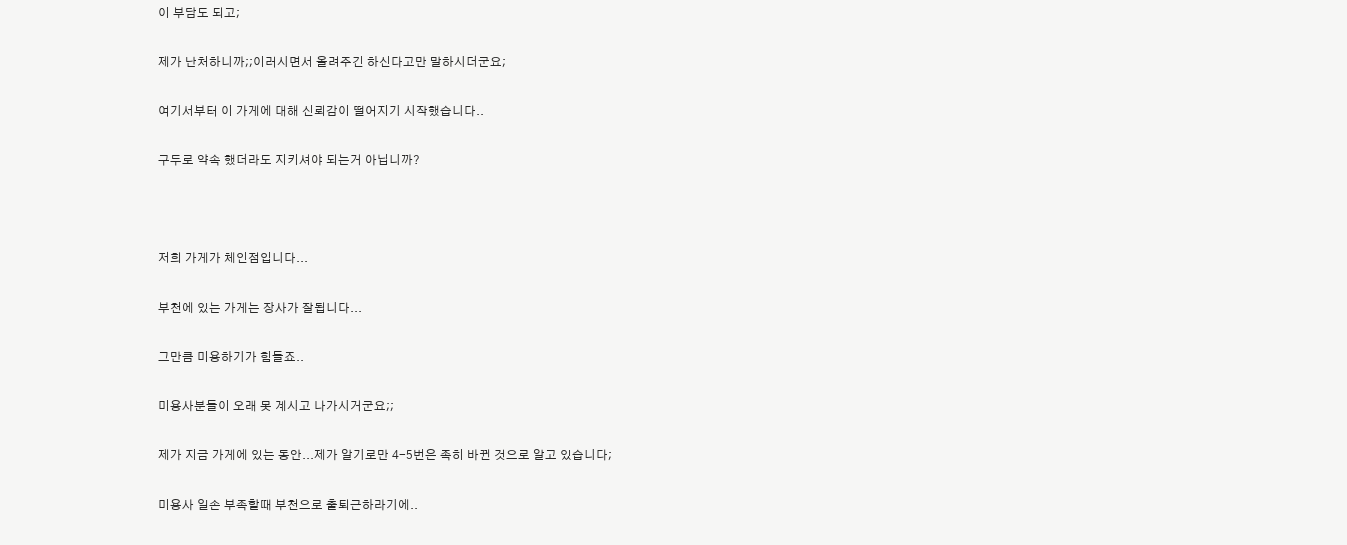이 부담도 되고;

제가 난처하니까;;이러시면서 올려주긴 하신다고만 말하시더군요;

여기서부터 이 가게에 대해 신뢰감이 떨어지기 시작했습니다..

구두로 약속 했더라도 지키셔야 되는거 아닙니까?



저희 가게가 체인점입니다...

부천에 있는 가게는 장사가 잘됩니다...

그만큼 미용하기가 힘들죠..

미용사분들이 오래 못 계시고 나가시거군요;;

제가 지금 가게에 있는 동안...제가 알기로만 4-5번은 족히 바뀐 것으로 알고 있습니다;

미용사 일손 부족할때 부천으로 출퇴근하라기에..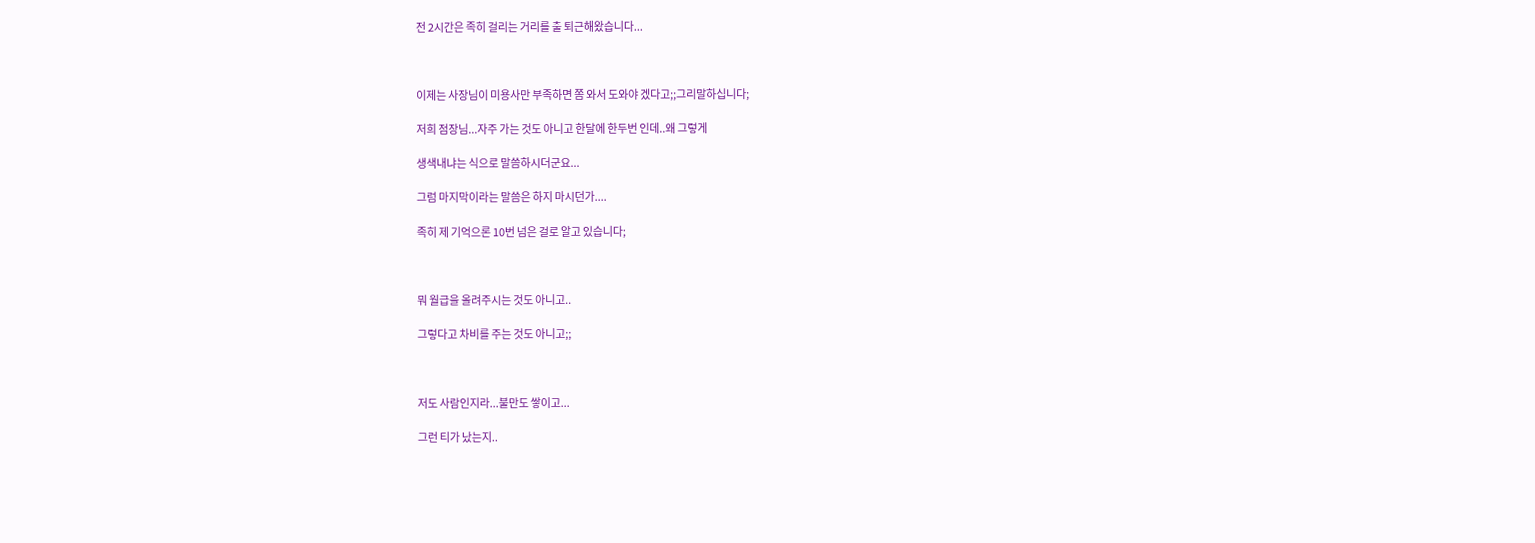전 2시간은 족히 걸리는 거리를 출 퇴근해왔습니다...



이제는 사장님이 미용사만 부족하면 쫌 와서 도와야 겠다고;;그리말하십니다;

저희 점장님...자주 가는 것도 아니고 한달에 한두번 인데..왜 그렇게

생색내냐는 식으로 말씀하시더군요...

그럼 마지막이라는 말씀은 하지 마시던가....

족히 제 기억으론 10번 넘은 걸로 알고 있습니다;



뭐 월급을 올려주시는 것도 아니고..

그렇다고 차비를 주는 것도 아니고;;



저도 사람인지라...불만도 쌓이고...

그런 티가 났는지..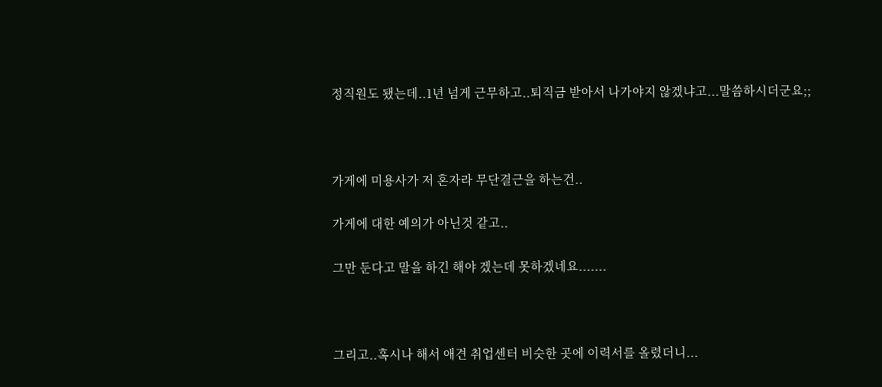정직원도 됐는데..1년 넘게 근무하고..퇴직금 받아서 나가야지 않겠냐고...말씀하시더군요;;



가게에 미용사가 저 혼자라 무단결근을 하는건..

가게에 대한 예의가 아닌것 같고..

그만 둔다고 말을 하긴 해야 겠는데 못하겠네요.......



그리고..혹시나 해서 애견 취업센터 비슷한 곳에 이력서를 올렸더니...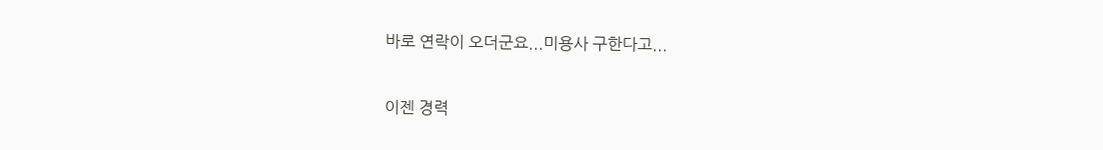바로 연락이 오더군요...미용사 구한다고...

이젠 경력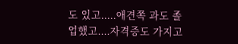도 있고.....애견쪽 과도 졸업했고....자격증도 가지고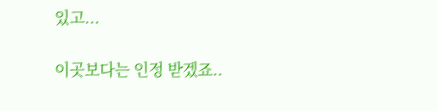있고...

이곳보다는 인정 받겠죠..